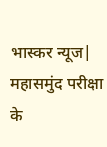भास्कर न्यूज| महासमुंद परीक्षा के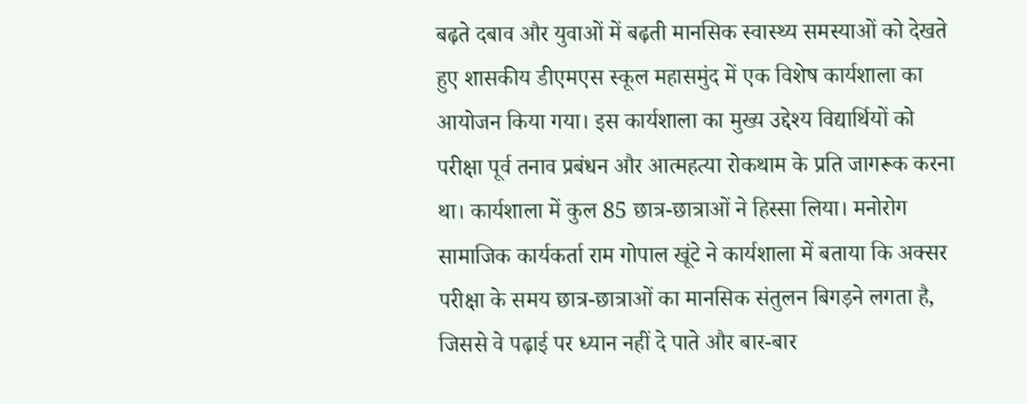बढ़ते दबाव और युवाओं में बढ़ती मानसिक स्वास्थ्य समस्याओं को देखते हुए शासकीय डीएमएस स्कूल महासमुंद में एक विशेष कार्यशाला का आयोजन किया गया। इस कार्यशाला का मुख्य उद्देश्य विद्यार्थियों को परीक्षा पूर्व तनाव प्रबंधन और आत्महत्या रोकथाम के प्रति जागरूक करना था। कार्यशाला में कुल 85 छात्र-छात्राओं ने हिस्सा लिया। मनोरोग सामाजिक कार्यकर्ता राम गोपाल खूंटे ने कार्यशाला में बताया कि अक्सर परीक्षा के समय छात्र-छात्राओं का मानसिक संतुलन बिगड़ने लगता है, जिससे वे पढ़ाई पर ध्यान नहीं दे पाते और बार-बार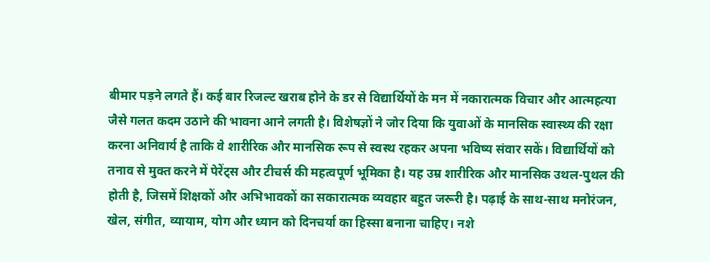बीमार पड़ने लगते हैं। कई बार रिजल्ट खराब होने के डर से विद्यार्थियों के मन में नकारात्मक विचार और आत्महत्या जैसे गलत कदम उठाने की भावना आने लगती है। विशेषज्ञों ने जोर दिया कि युवाओं के मानसिक स्वास्थ्य की रक्षा करना अनिवार्य है ताकि वे शारीरिक और मानसिक रूप से स्वस्थ रहकर अपना भविष्य संवार सकें। विद्यार्थियों को तनाव से मुक्त करने में पेरेंट्स और टीचर्स की महत्वपूर्ण भूमिका है। यह उम्र शारीरिक और मानसिक उथल-पुथल की होती है, जिसमें शिक्षकों और अभिभावकों का सकारात्मक व्यवहार बहुत जरूरी है। पढ़ाई के साथ-साथ मनोरंजन, खेल, संगीत, व्यायाम, योग और ध्यान को दिनचर्या का हिस्सा बनाना चाहिए। नशे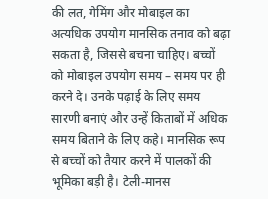की लत, गेमिंग और मोबाइल का अत्यधिक उपयोग मानसिक तनाव को बढ़ा सकता है, जिससे बचना चाहिए। बच्चों को मोबाइल उपयोग समय – समय पर ही करने दे। उनके पढ़ाई के लिए समय सारणी बनाएं और उन्हें किताबों में अधिक समय बिताने के लिए कहे। मानसिक रूप से बच्चों को तैयार करने में पालकों की भूमिका बड़ी है। टेली-मानस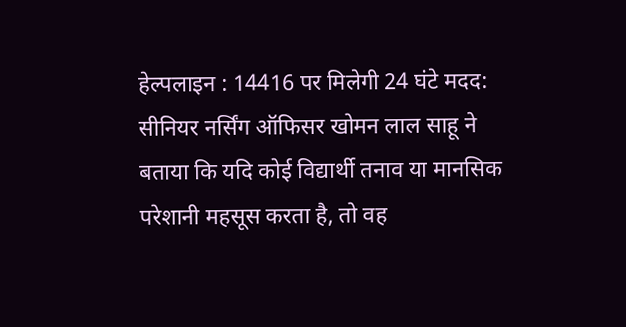हेल्पलाइन : 14416 पर मिलेगी 24 घंटे मदद: सीनियर नर्सिंग ऑफिसर खोमन लाल साहू ने बताया कि यदि कोई विद्यार्थी तनाव या मानसिक परेशानी महसूस करता है, तो वह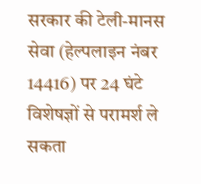सरकार की टेली-मानस सेवा (हेल्पलाइन नंबर 14416) पर 24 घंटे विशेषज्ञों से परामर्श ले सकता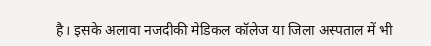है। इसके अलावा नजदीकी मेडिकल कॉलेज या जिला अस्पताल में भी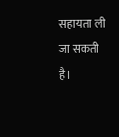सहायता ली जा सकती है।